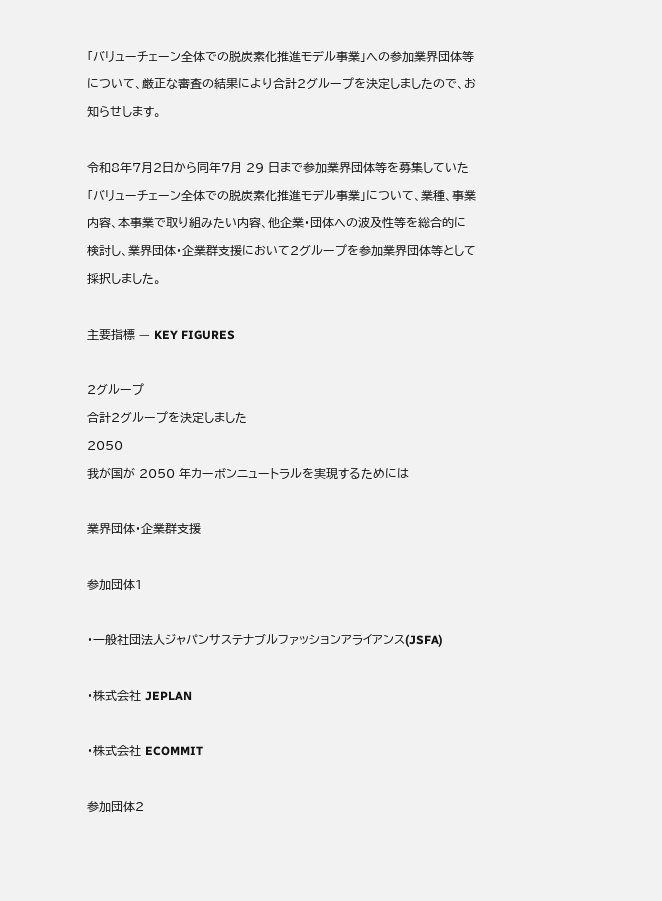「バリューチェーン全体での脱炭素化推進モデル事業」への参加業界団体等について、厳正な審査の結果により合計2グループを決定しましたので、お知らせします。

令和8年7月2日から同年7月 29 日まで参加業界団体等を募集していた「バリューチェーン全体での脱炭素化推進モデル事業」について、業種、事業内容、本事業で取り組みたい内容、他企業・団体への波及性等を総合的に検討し、業界団体・企業群支援において2グループを参加業界団体等として採択しました。

主要指標 — KEY FIGURES

2グループ
合計2グループを決定しました
2050
我が国が 2050 年カーボンニュートラルを実現するためには

業界団体・企業群支援

参加団体1

・一般社団法人ジャパンサステナブルファッションアライアンス(JSFA)

・株式会社 JEPLAN

・株式会社 ECOMMIT

参加団体2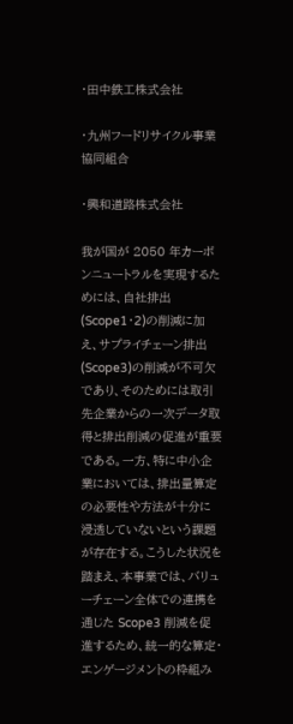・田中鉄工株式会社

・九州フードリサイクル事業協同組合

・興和道路株式会社

我が国が 2050 年カーボンニュートラルを実現するためには、自社排出(Scope1・2)の削減に加え、サプライチェーン排出(Scope3)の削減が不可欠であり、そのためには取引先企業からの一次データ取得と排出削減の促進が重要である。一方、特に中小企業においては、排出量算定の必要性や方法が十分に浸透していないという課題が存在する。こうした状況を踏まえ、本事業では、バリューチェーン全体での連携を通じた Scope3 削減を促進するため、統一的な算定・エンゲージメントの枠組み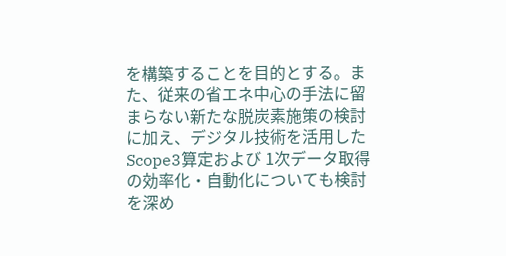を構築することを目的とする。また、従来の省エネ中心の手法に留まらない新たな脱炭素施策の検討に加え、デジタル技術を活用したScope3算定および 1次データ取得の効率化・自動化についても検討を深め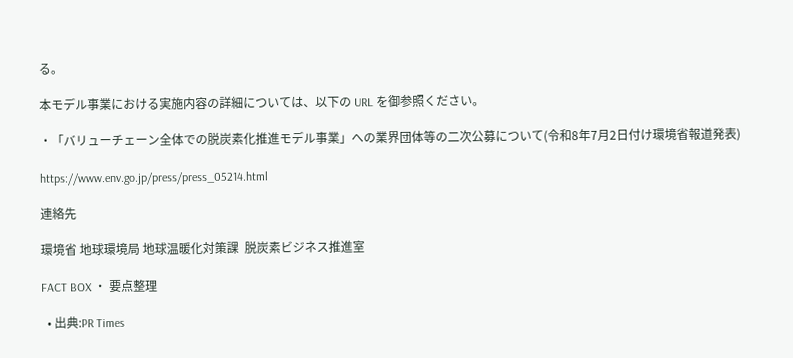る。

本モデル事業における実施内容の詳細については、以下の URL を御参照ください。

・「バリューチェーン全体での脱炭素化推進モデル事業」への業界団体等の二次公募について(令和8年7月2日付け環境省報道発表)

https://www.env.go.jp/press/press_05214.html

連絡先

環境省 地球環境局 地球温暖化対策課  脱炭素ビジネス推進室

FACT BOX ・ 要点整理

  • 出典:PR Times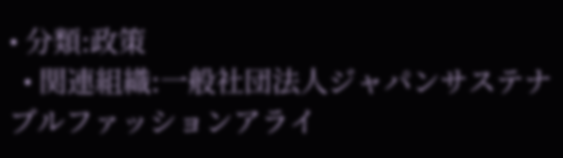• 分類:政策
  • 関連組織:一般社団法人ジャパンサステナブルファッションアライ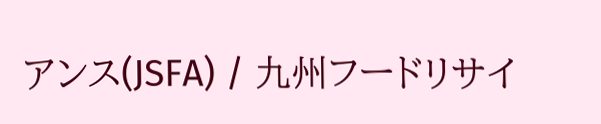アンス(JSFA) / 九州フードリサイ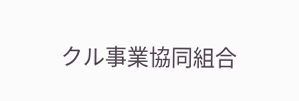クル事業協同組合